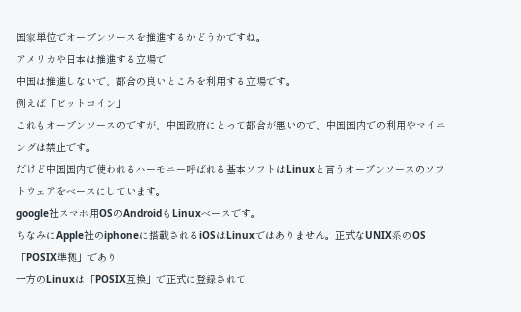国家単位でオープンソースを推進するかどうかですね。
アメリカや日本は推進する立場で
中国は推進しないで、都合の良いところを利用する立場です。
例えば「ビットコイン」
これもオープンソースのですが、中国政府にとって都合が悪いので、中国国内での利用やマイニングは禁止です。
だけど中国国内で使われるハーモニー呼ばれる基本ソフトはLinuxと言うオープンソースのソフトウェアをベースにしています。
google社スマホ用OSのAndroidもLinuxベースです。
ちなみにApple社のiphoneに搭載されるiOSはLinuxではありません。正式なUNIX系のOS
「POSIX準拠」であり
一方のLinuxは「POSIX互換」で正式に登録されて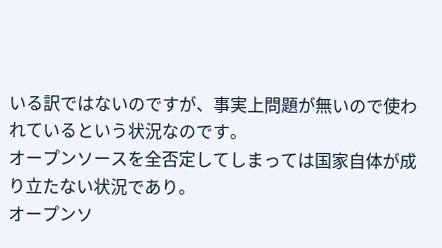いる訳ではないのですが、事実上問題が無いので使われているという状況なのです。
オープンソースを全否定してしまっては国家自体が成り立たない状況であり。
オープンソ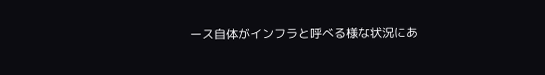ース自体がインフラと呼べる様な状況にあ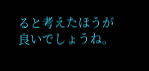ると考えたほうが良いでしょうね。